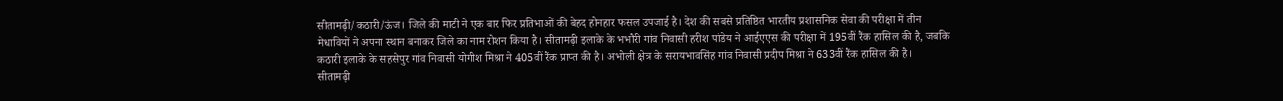सीतामढ़ी/कठारी/ऊंज। जिले की माटी ने एक बार फिर प्रतिभाओं की बेहद होनहार फसल उपजाई है। देश की सबसे प्रतिष्ठित भारतीय प्रशासनिक सेवा की परीक्षा में तीन मेधावियों ने अपना स्थान बनाकर जिले का नाम रोशन किया है। सीतामढ़ी इलाके के भभौरी गांव निवासी हरीश पांडेय ने आईएएस की परीक्षा में 195वीं रैंक हासिल की है, जबकि कठारी इलाके के सहसेपुर गांव निवासी योगीश मिश्रा ने 405वीं रैंक प्राप्त की है। अभोली क्षेत्र के सरायभावसिंह गांव निवासी प्रदीप मिश्रा ने 633वीं रैंक हासिल की है।
सीतामढ़ी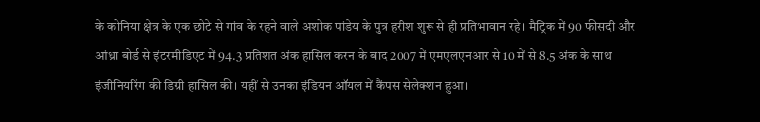के कोनिया क्षेत्र के एक छोटे से गांव के रहने वाले अशोक पांडेय के पुत्र हरीश शुरू से ही प्रतिभावान रहे। मैट्रिक में 90 फीसदी और आंध्रा बोर्ड से इंटरमीडिएट में 94.3 प्रतिशत अंक हासिल करन के बाद 2007 में एमएलएनआर से 10 में से 8.5 अंक के साथ इंजीनियरिंग की डिग्री हासिल की। यहीं से उनका इंडियन ऑयल में कैंपस सेलेक्शन हुआ।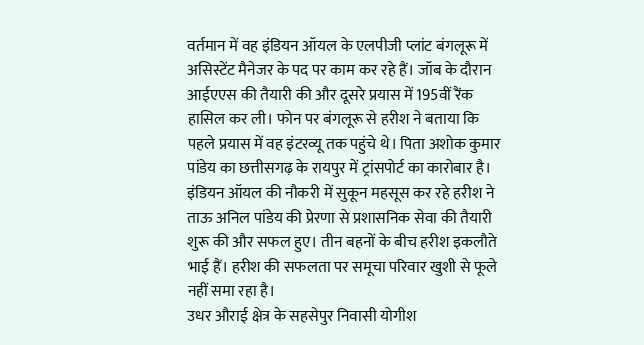वर्तमान में वह इंडियन ऑयल के एलपीजी प्लांट बंगलूरू में असिस्टेंट मैनेजर के पद पर काम कर रहे हैं। जॉब के दौरान आईएएस की तैयारी की और दूसरे प्रयास में 195वीं रैंक हासिल कर ली। फोन पर बंगलूरू से हरीश ने बताया कि पहले प्रयास में वह इंटरव्यू तक पहुंचे थे। पिता अशोक कुमार पांडेय का छत्तीसगढ़ के रायपुर में ट्रांसपोर्ट का कारोबार है। इंडियन ऑयल की नौकरी में सुकून महसूस कर रहे हरीश ने ताऊ अनिल पांडेय की प्रेरणा से प्रशासनिक सेवा की तैयारी शुरू की और सफल हुए। तीन बहनों के बीच हरीश इकलौते भाई हैं। हरीश की सफलता पर समूचा परिवार खुशी से फूले नहीं समा रहा है।
उधर औराई क्षेत्र के सहसेपुर निवासी योगीश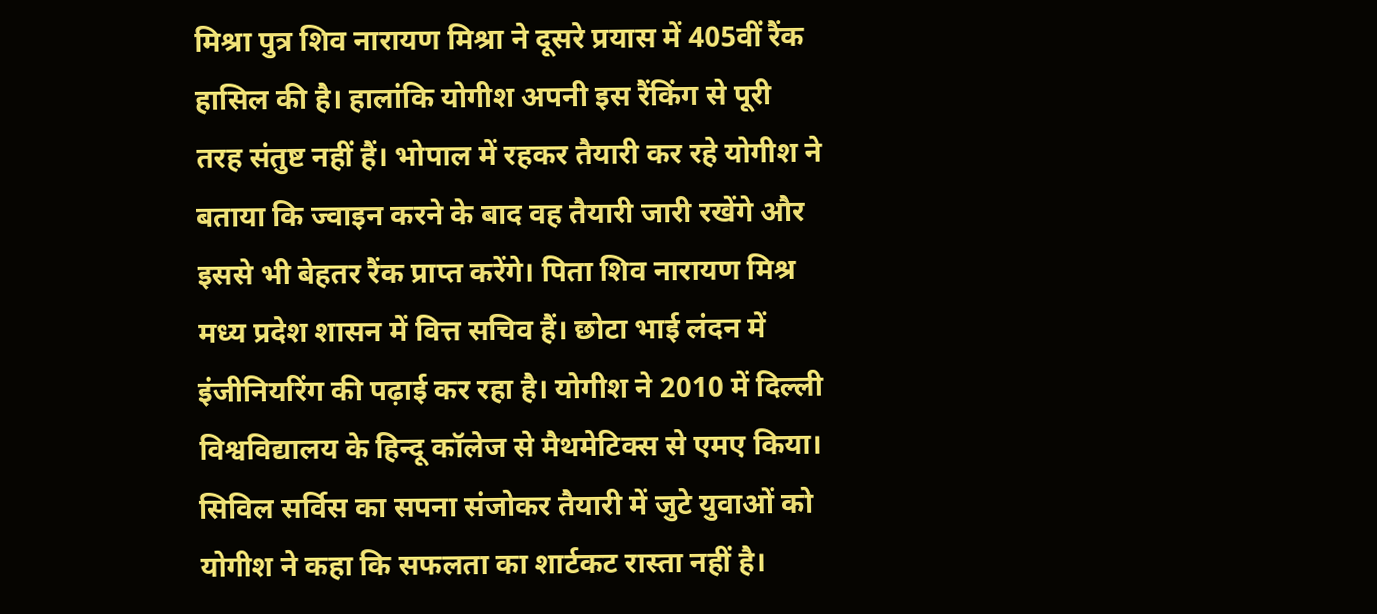मिश्रा पुत्र शिव नारायण मिश्रा ने दूसरे प्रयास में 405वीं रैंक हासिल की है। हालांकि योगीश अपनी इस रैंकिंग से पूरी तरह संतुष्ट नहीं हैं। भोपाल में रहकर तैयारी कर रहे योगीश ने बताया कि ज्वाइन करने के बाद वह तैयारी जारी रखेंगे और इससे भी बेहतर रैंक प्राप्त करेंगे। पिता शिव नारायण मिश्र मध्य प्रदेश शासन में वित्त सचिव हैं। छोटा भाई लंदन में इंजीनियरिंग की पढ़ाई कर रहा है। योगीश ने 2010 में दिल्ली विश्वविद्यालय के हिन्दू कॉलेज से मैथमेटिक्स से एमए किया। सिविल सर्विस का सपना संजोकर तैयारी में जुटे युवाओं को योगीश ने कहा कि सफलता का शार्टकट रास्ता नहीं है।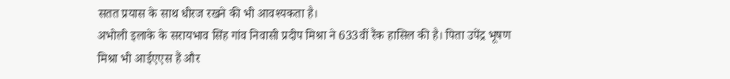सतत प्रयास के साथ धीरज रखने की भी आवश्यकता है।
अभोली इलाके के सरायभाव सिंह गांव निवासी प्रदीप मिश्रा ने 633वीं रैंक हासिल की है। पिता उपेंद्र भूषण मिश्रा भी आईएएस हैं और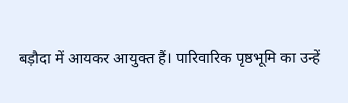बड़ौदा में आयकर आयुक्त हैं। पारिवारिक पृष्ठभूमि का उन्हें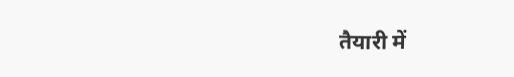तैयारी में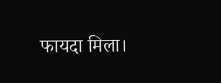फायदा मिला।